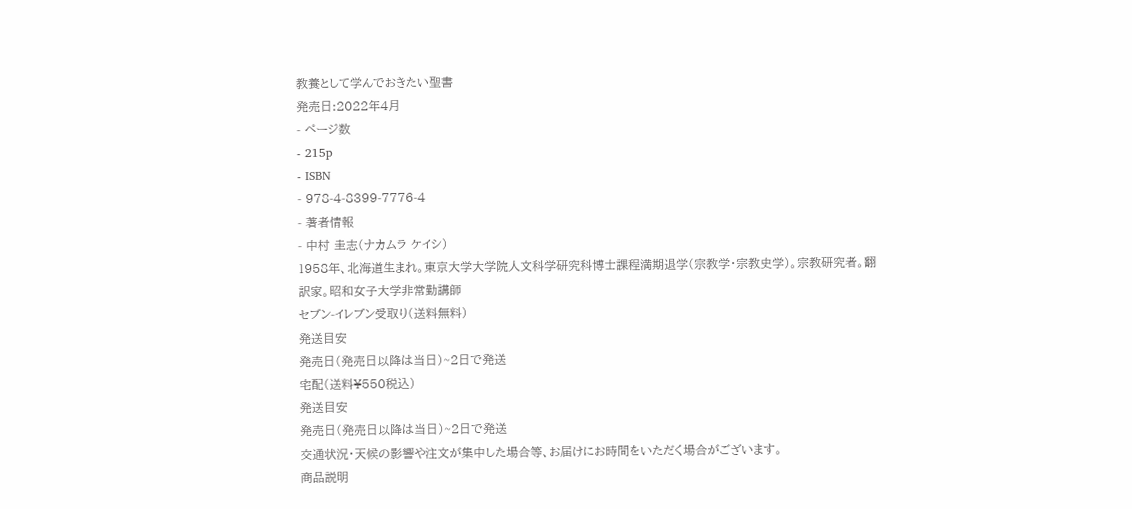教養として学んでおきたい聖書
発売日:2022年4月
- ページ数
- 215p
- ISBN
- 978-4-8399-7776-4
- 著者情報
- 中村 圭志(ナカムラ ケイシ)
1958年、北海道生まれ。東京大学大学院人文科学研究科博士課程満期退学(宗教学・宗教史学)。宗教研究者。翻訳家。昭和女子大学非常勤講師
セブン-イレブン受取り(送料無料)
発送目安
発売日(発売日以降は当日)~2日で発送
宅配(送料¥550税込)
発送目安
発売日(発売日以降は当日)~2日で発送
交通状況・天候の影響や注文が集中した場合等、お届けにお時間をいただく場合がございます。
商品説明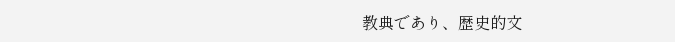教典であり、歴史的文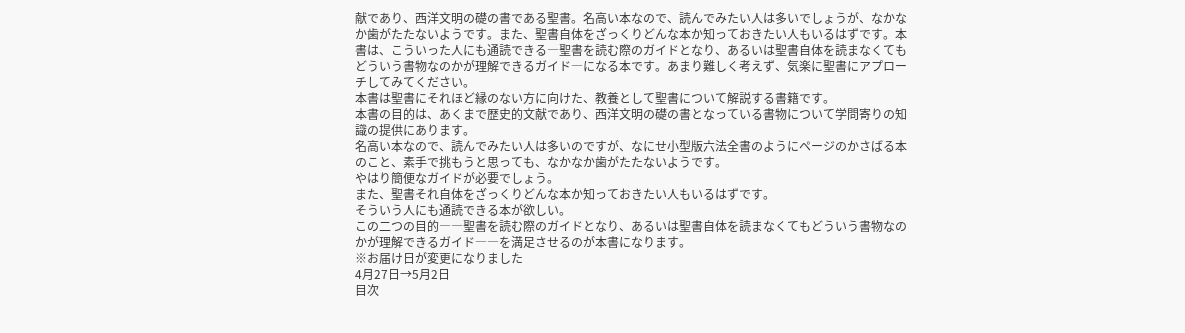献であり、西洋文明の礎の書である聖書。名高い本なので、読んでみたい人は多いでしょうが、なかなか歯がたたないようです。また、聖書自体をざっくりどんな本か知っておきたい人もいるはずです。本書は、こういった人にも通読できる―聖書を読む際のガイドとなり、あるいは聖書自体を読まなくてもどういう書物なのかが理解できるガイド―になる本です。あまり難しく考えず、気楽に聖書にアプローチしてみてください。
本書は聖書にそれほど縁のない方に向けた、教養として聖書について解説する書籍です。
本書の目的は、あくまで歴史的文献であり、西洋文明の礎の書となっている書物について学問寄りの知識の提供にあります。
名高い本なので、読んでみたい人は多いのですが、なにせ小型版六法全書のようにページのかさばる本のこと、素手で挑もうと思っても、なかなか歯がたたないようです。
やはり簡便なガイドが必要でしょう。
また、聖書それ自体をざっくりどんな本か知っておきたい人もいるはずです。
そういう人にも通読できる本が欲しい。
この二つの目的――聖書を読む際のガイドとなり、あるいは聖書自体を読まなくてもどういう書物なのかが理解できるガイド――を満足させるのが本書になります。
※お届け日が変更になりました
4月27日→5月2日
目次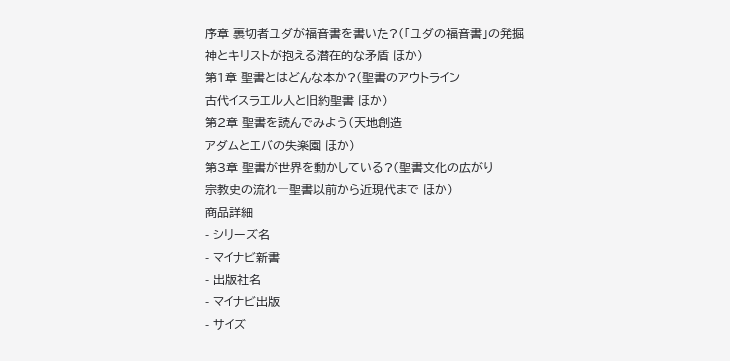序章 裏切者ユダが福音書を書いた?(「ユダの福音書」の発掘
神とキリストが抱える潜在的な矛盾 ほか)
第1章 聖書とはどんな本か?(聖書のアウトライン
古代イスラエル人と旧約聖書 ほか)
第2章 聖書を読んでみよう(天地創造
アダムとエバの失楽園 ほか)
第3章 聖書が世界を動かしている?(聖書文化の広がり
宗教史の流れ―聖書以前から近現代まで ほか)
商品詳細
- シリーズ名
- マイナビ新書
- 出版社名
- マイナビ出版
- サイズ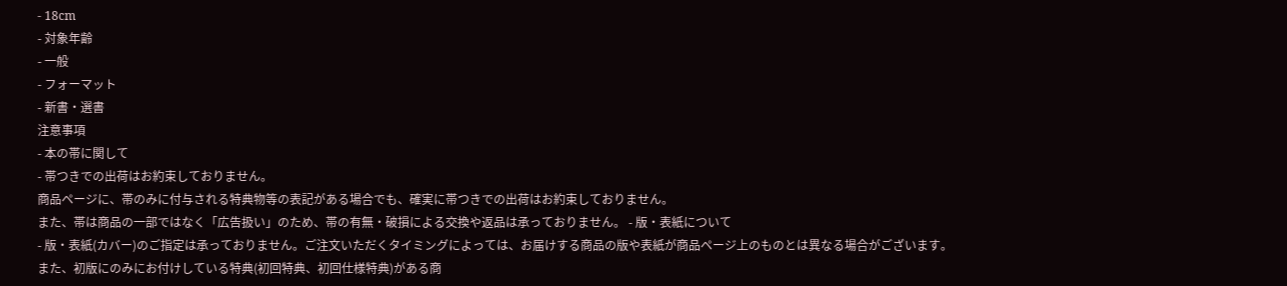- 18cm
- 対象年齢
- 一般
- フォーマット
- 新書・選書
注意事項
- 本の帯に関して
- 帯つきでの出荷はお約束しておりません。
商品ページに、帯のみに付与される特典物等の表記がある場合でも、確実に帯つきでの出荷はお約束しておりません。
また、帯は商品の一部ではなく「広告扱い」のため、帯の有無・破損による交換や返品は承っておりません。 - 版・表紙について
- 版・表紙(カバー)のご指定は承っておりません。ご注文いただくタイミングによっては、お届けする商品の版や表紙が商品ページ上のものとは異なる場合がございます。
また、初版にのみにお付けしている特典(初回特典、初回仕様特典)がある商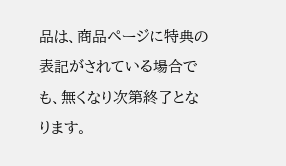品は、商品ページに特典の表記がされている場合でも、無くなり次第終了となります。